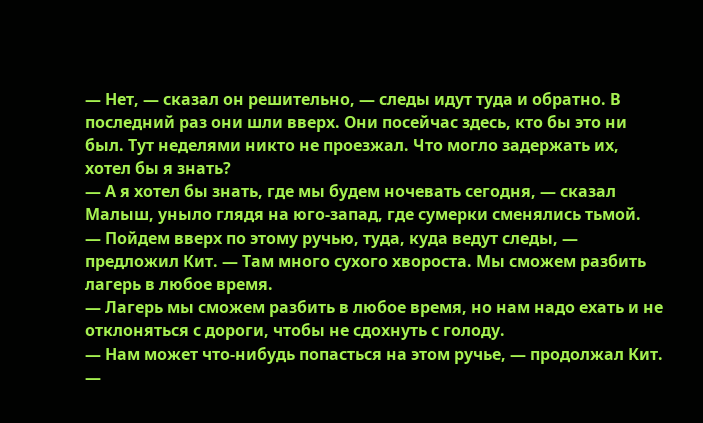— Нет, — сказал он решительно, — следы идут туда и обратно. В последний раз они шли вверх. Они посейчас здесь, кто бы это ни был. Тут неделями никто не проезжал. Что могло задержать их, хотел бы я знать?
— А я хотел бы знать, где мы будем ночевать сегодня, — сказал Малыш, уныло глядя на юго-запад, где сумерки сменялись тьмой.
— Пойдем вверх по этому ручью, туда, куда ведут следы, — предложил Кит. — Там много сухого хвороста. Мы сможем разбить лагерь в любое время.
— Лагерь мы сможем разбить в любое время, но нам надо ехать и не отклоняться с дороги, чтобы не сдохнуть с голоду.
— Нам может что-нибудь попасться на этом ручье, — продолжал Кит.
—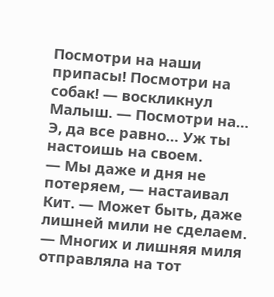Посмотри на наши припасы! Посмотри на собак! — воскликнул Малыш. — Посмотри на… Э, да все равно… Уж ты настоишь на своем.
— Мы даже и дня не потеряем, — настаивал Кит. — Может быть, даже лишней мили не сделаем.
— Многих и лишняя миля отправляла на тот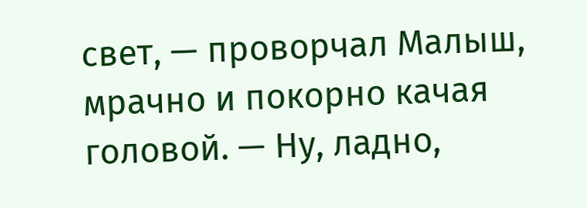свет, — проворчал Малыш, мрачно и покорно качая головой. — Ну, ладно,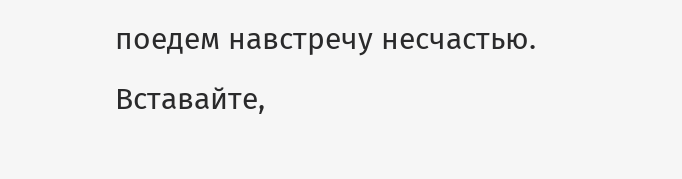поедем навстречу несчастью. Вставайте,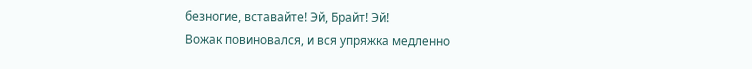безногие, вставайте! Эй, Брайт! Эй!
Вожак повиновался, и вся упряжка медленно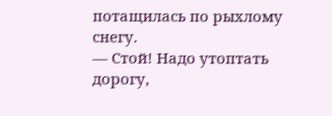потащилась по рыхлому снегу.
— Стой! Надо утоптать дорогу,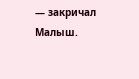— закричал Малыш.